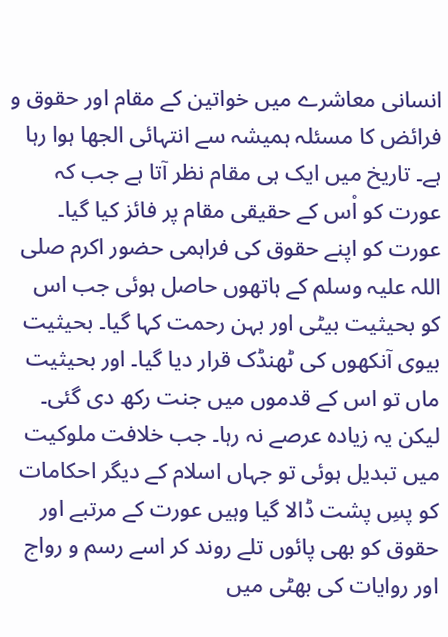انسانی معاشرے میں خواتین کے مقام اور حقوق و فرائض کا مسئلہ ہمیشہ سے انتہائی الجھا ہوا رہا ہے۔ تاریخ میں ایک ہی مقام نظر آتا ہے جب کہ عورت کو اْس کے حقیقی مقام پر فائز کیا گیا۔
عورت کو اپنے حقوق کی فراہمی حضور اکرم صلی اللہ علیہ وسلم کے ہاتھوں حاصل ہوئی جب اس کو بحیثیت بیٹی اور بہن رحمت کہا گیا۔ بحیثیت بیوی آنکھوں کی ٹھنڈک قرار دیا گیا۔ اور بحیثیت ماں تو اس کے قدموں میں جنت رکھ دی گئی۔ لیکن یہ زیادہ عرصے نہ رہا۔ جب خلافت ملوکیت میں تبدیل ہوئی تو جہاں اسلام کے دیگر احکامات کو پسِ پشت ڈالا گیا وہیں عورت کے مرتبے اور حقوق کو بھی پائوں تلے روند کر اسے رسم و رواج اور روایات کی بھٹی میں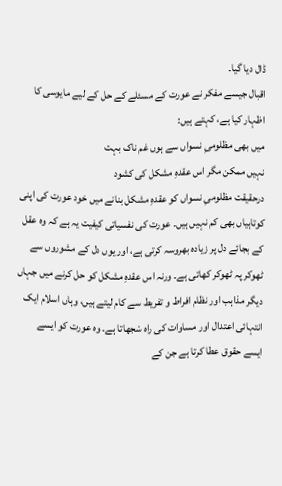ڈال دیا گیا۔
اقبال جیسے مفکر نے عورت کے مسئلے کے حل کے لیے مایوسی کا اظہار کیا ہے، کہتے ہیں:
میں بھی مظلومیِ نسواں سے ہوں غم ناک بہت
نہیں ممکن مگر اس عقدہِ مشکل کی کشود
درحقیقت مظلومیِ نسواں کو عقدہِ مشکل بنانے میں خود عورت کی اپنی کوتاہیاں بھی کم نہیں ہیں۔ عورت کی نفسیاتی کیفیت یہ ہے کہ وہ عقل کے بجائے دل پر زیادہ بھروسہ کرتی ہے، اور یوں دل کے مشوروں سے ٹھوکر پہ ٹھوکر کھاتی ہے۔ ورنہ اس عقدہِ مشکل کو حل کرنے میں جہاں دیگر مذاہب اور نظام افراط و تفریط سے کام لیتے ہیں، وہاں اسلام ایک انتہائی اعتدال اور مساوات کی راہ سْجھاتا ہے۔ وہ عورت کو ایسے ایسے حقوق عطا کرتا ہے جن کے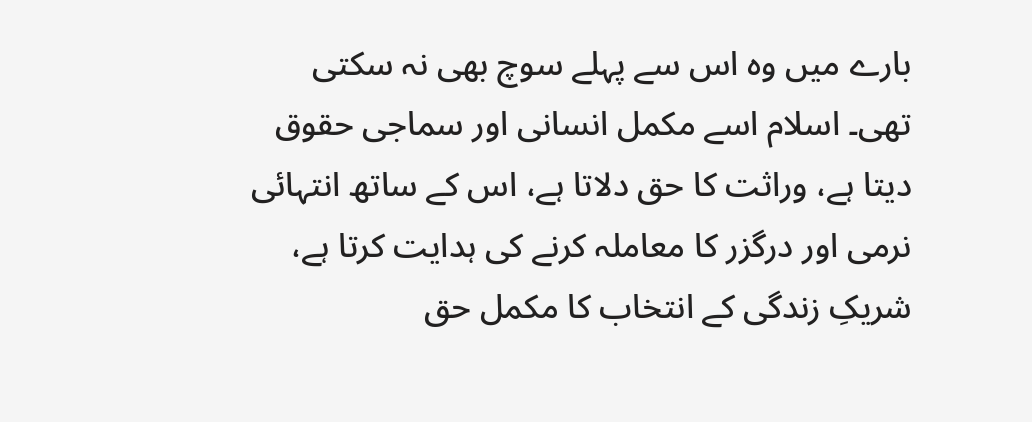بارے میں وہ اس سے پہلے سوچ بھی نہ سکتی تھی۔ اسلام اسے مکمل انسانی اور سماجی حقوق دیتا ہے، وراثت کا حق دلاتا ہے، اس کے ساتھ انتہائی نرمی اور درگزر کا معاملہ کرنے کی ہدایت کرتا ہے، شریکِ زندگی کے انتخاب کا مکمل حق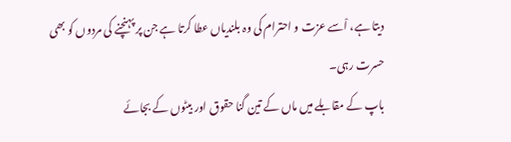دیتا ہے، اْسے عزت و احترام کی وہ بلندیاں عطا کرتا ہے جن پر پہنچنے کی مردوں کو بھی حسرت رہی۔
باپ کے مقابلے میں ماں کے تین گنا حقوق اور بیٹوں کے بجائے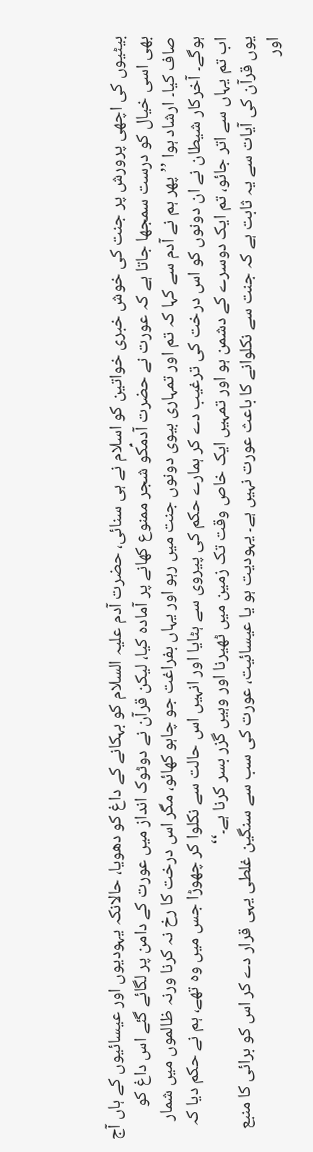بیٹیوں کی اچھی پرورش پر جنت کی خوش خبری خواتین کو اسلام نے ہی سنائی، حضرت آدم علیہ السلام کو بہکانے کے داغ کو دھویا، حالانکہ یہودیوں اور عیسائیوں کے ہاں آج بھی اسی خیال کو درست سمجھا جاتا ہے کہ عورت نے حضرت آدمؑکو شجر ممنوع کھانے پر آمادہ کیا، لیکن قرآن نے دوٹوک انداز میں عورت کے دامن پر لگائے گئے اس داغ کو صاف کیا۔ ارشاد ہوا ’’پھر ہم نے آدم سے کہا کہ تم اور تمہاری بیوی دونوں جنت میں رہو اور یہاں بفراغت جو چاہو کھائو، مگر اس درخت کا رخ نہ کرنا ورنہ ظالموں میں شمار ہوگے۔ آخرکار شیطان نے ان دونوں کو اس درخت کی ترغیب دے کر ہمارے حکم کی پیروی سے ہٹایا اور انہیں اس حالت سے نکلوا کر چھوڑا جس میں وہ تھے، ہم نے حکم دیا کہ اب تم یہاں سے اتر جائو، تم ایک دوسرے کے دشمن ہو اور تمہیں ایک خاص وقت تک زمین میں ٹھیرنا اور وہیں گزر بسر کرنا ہے۔‘‘
یوں قرآن کی آیات سے یہ ثابت ہے کہ جنت سے نکلوانے کا باعث عورت نہیں ہے۔ یہودیت ہو یا عیسائیت، عورت کی سب سے سنگین غلطی یہی قرار دے کر اس کو برائی کا منبع اور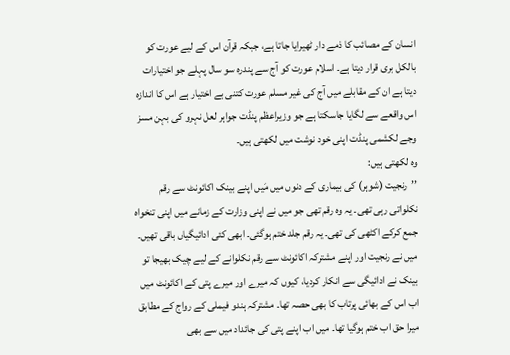انسان کے مصائب کا ذمے دار ٹھیرایا جاتا ہے، جبکہ قرآن اس کے لیے عورت کو بالکل بری قرار دیتا ہے۔ اسلام عورت کو آج سے پندرہ سو سال پہلے جو اختیارات دیتا ہے ان کے مقابلے میں آج کی غیر مسلم عورت کتنی بے اختیار ہے اس کا اندازہ اس واقعے سے لگایا جاسکتا ہے جو وزیراعظم پنڈت جواہر لعل نہرو کی بہن مسز وجے لکشمی پنڈت اپنی خود نوشت میں لکھتی ہیں۔
وہ لکھتی ہیں:
’’رنجیت (شوہر) کی بیماری کے دنوں میں مَیں اپنے بینک اکائونٹ سے رقم نکلواتی رہی تھی۔ یہ وہ رقم تھی جو میں نے اپنی وزارت کے زمانے میں اپنی تنخواہ جمع کرکے اکٹھی کی تھی۔ یہ رقم جلد ختم ہوگئی۔ ابھی کئی ادائیگیاں باقی تھیں۔ میں نے رنجیت اور اپنے مشترکہ اکائونٹ سے رقم نکلوانے کے لیے چیک بھیجا تو بینک نے ادائیگی سے انکار کردیا، کیوں کہ میرے اور میرے پتی کے اکائونٹ میں اب اس کے بھائی پرتاب کا بھی حصہ تھا۔ مشترکہ ہندو فیملی کے رواج کے مطابق میرا حق اب ختم ہوگیا تھا۔ میں اب اپنے پتی کی جائداد میں سے بھی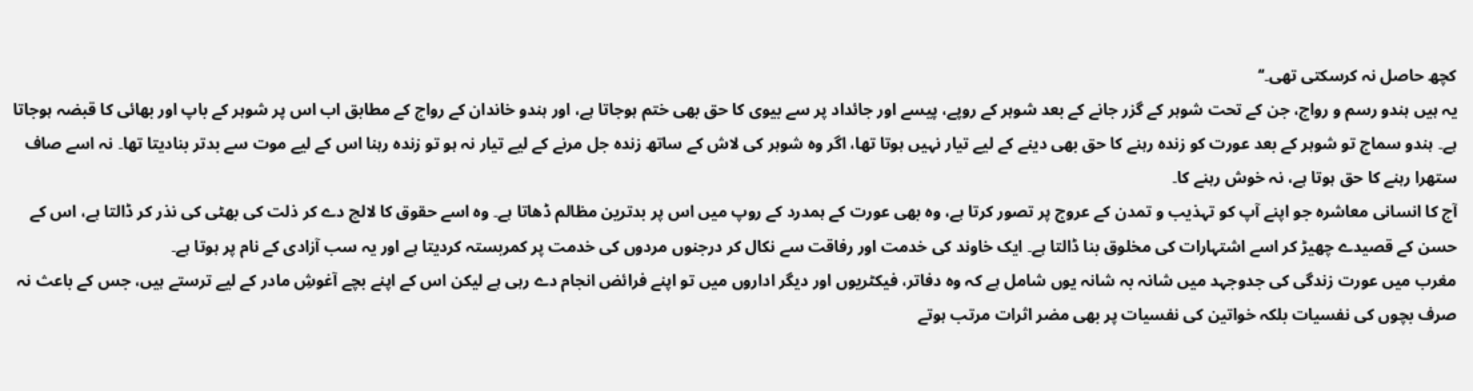کچھ حاصل نہ کرسکتی تھی۔‘‘
یہ ہیں ہندو رسم و رواج، جن کے تحت شوہر کے گزر جانے کے بعد شوہر کے روپے، پیسے اور جائداد پر سے بیوی کا حق بھی ختم ہوجاتا ہے، اور ہندو خاندان کے رواج کے مطابق اب اس پر شوہر کے باپ اور بھائی کا قبضہ ہوجاتا ہے۔ ہندو سماج تو شوہر کے بعد عورت کو زندہ رہنے کا حق بھی دینے کے لیے تیار نہیں ہوتا تھا، اگر وہ شوہر کی لاش کے ساتھ زندہ جل مرنے کے لیے تیار نہ ہو تو زندہ رہنا اس کے لیے موت سے بدتر بنادیتا تھا۔ نہ اسے صاف ستھرا رہنے کا حق ہوتا ہے، نہ خوش رہنے کا۔
آج کا انسانی معاشرہ جو اپنے آپ کو تہذیب و تمدن کے عروج پر تصور کرتا ہے، وہ بھی عورت کے ہمدرد کے روپ میں اس پر بدترین مظالم ڈھاتا ہے۔ وہ اسے حقوق کا لالچ دے کر ذلت کی بھٹی کی نذر کر ڈالتا ہے، اس کے حسن کے قصیدے چھیڑ کر اسے اشتہارات کی مخلوق بنا ڈالتا ہے۔ ایک خاوند کی خدمت اور رفاقت سے نکال کر درجنوں مردوں کی خدمت پر کمربستہ کردیتا ہے اور یہ سب آزادی کے نام پر ہوتا ہے۔
مغرب میں عورت زندگی کی جدوجہد میں شانہ بہ شانہ یوں شامل ہے کہ وہ دفاتر، فیکٹریوں اور دیگر اداروں میں تو اپنے فرائض انجام دے رہی ہے لیکن اس کے اپنے بچے آغوشِ مادر کے لیے ترستے ہیں، جس کے باعث نہ صرف بچوں کی نفسیات بلکہ خواتین کی نفسیات پر بھی مضر اثرات مرتب ہوتے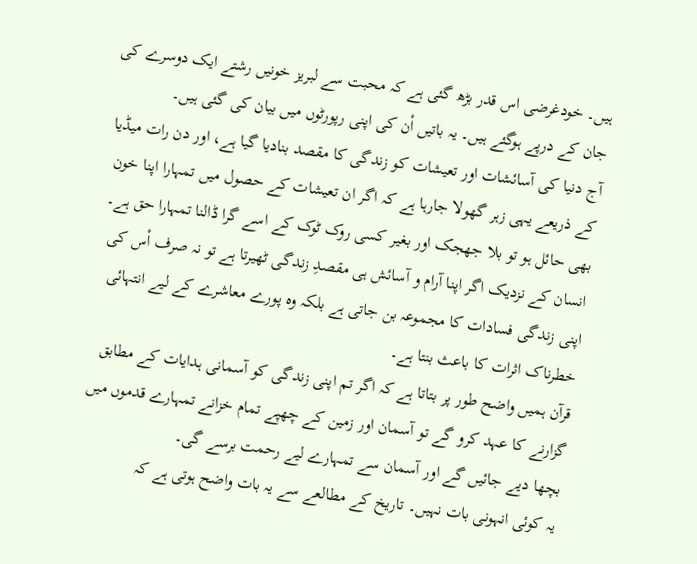ہیں۔ خودغرضی اس قدر بڑھ گئی ہے کہ محبت سے لبریز خونیں رشتے ایک دوسرے کی جان کے درپے ہوگئے ہیں۔ یہ باتیں اْن کی اپنی رپورٹوں میں بیان کی گئی ہیں۔
آج دنیا کی آسائشات اور تعیشات کو زندگی کا مقصد بنادیا گیا ہے، اور دن رات میڈیا کے ذریعے یہی زہر گھولا جارہا ہے کہ اگر ان تعیشات کے حصول میں تمہارا اپنا خون بھی حائل ہو تو بلا جھجک اور بغیر کسی روک ٹوک کے اسے گرا ڈالنا تمہارا حق ہے۔
انسان کے نزدیک اگر اپنا آرام و آسائش ہی مقصدِ زندگی ٹھیرتا ہے تو نہ صرف اْس کی اپنی زندگی فسادات کا مجموعہ بن جاتی ہے بلکہ وہ پورے معاشرے کے لیے انتہائی خطرناک اثرات کا باعث بنتا ہے۔
قرآن ہمیں واضح طور پر بتاتا ہے کہ اگر تم اپنی زندگی کو آسمانی ہدایات کے مطابق گزارنے کا عہد کرو گے تو آسمان اور زمین کے چھپے تمام خزانے تمہارے قدموں میں بچھا دیے جائیں گے اور آسمان سے تمہارے لیے رحمت برسے گی۔
یہ کوئی انہونی بات نہیں۔ تاریخ کے مطالعے سے یہ بات واضح ہوتی ہے کہ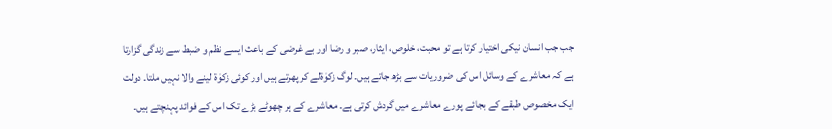جب جب انسان نیکی اختیار کرتا ہے تو محبت، خلوص، ایثار، صبر و رضا اور بے غرضی کے باعث ایسے نظم و ضبط سے زندگی گزارتا ہے کہ معاشرے کے وسائل اس کی ضروریات سے بڑھ جاتے ہیں۔ لوگ زکوٰۃلے کر پھرتے ہیں اور کوئی زکوٰۃ لینے والا نہیں ملتا۔ دولت ایک مخصوص طبقے کے بجائے پورے معاشرے میں گردش کرتی ہے۔ معاشرے کے ہر چھوٹے بڑے تک اس کے فوائد پہنچتے ہیں۔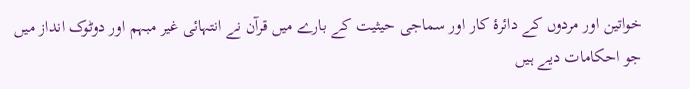خواتین اور مردوں کے دائرۂ کار اور سماجی حیثیت کے بارے میں قرآن نے انتہائی غیر مبہم اور دوٹوک انداز میں جو احکامات دیے ہیں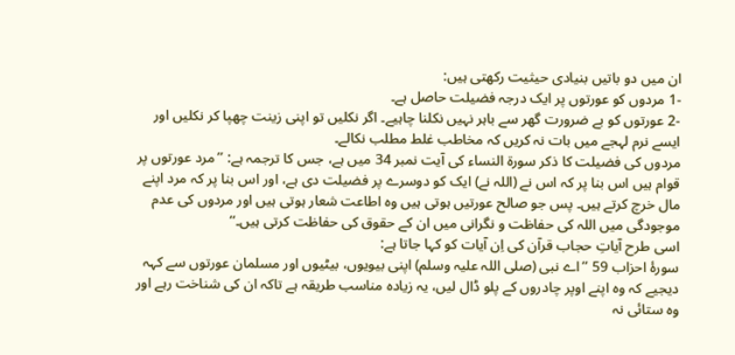ان میں دو باتیں بنیادی حیثیت رکھتی ہیں:
-1 مردوں کو عورتوں پر ایک درجہ فضیلت حاصل ہے۔
-2 عورتوں کو بے ضرورت گھر سے باہر نہیں نکلنا چاہیے۔ اگر نکلیں تو اپنی زینت چھپا کر نکلیں اور ایسے نرم لہجے میں بات نہ کریں کہ مخاطب غلط مطلب نکالے۔
مردوں کی فضیلت کا ذکر سورۃ النساء کی آیت نمبر 34 میں ہے، جس کا ترجمہ ہے: ’’مرد عورتوں پر قوام ہیں اس بنا پر کہ اس نے (اللہ نے) ایک کو دوسرے پر فضیلت دی ہے، اور اس بنا پر کہ مرد اپنے مال خرچ کرتے ہیں۔ پس جو صالح عورتیں ہوتی ہیں وہ اطاعت شعار ہوتی ہیں اور مردوں کی عدم موجودگی میں اللہ کی حفاظت و نگرانی میں ان کے حقوق کی حفاظت کرتی ہیں۔‘‘
اسی طرح آیاتِ حجاب قرآن کی اِن آیات کو کہا جاتا ہے:
سورۂ احزاب 59 ’’اے نبی (صلی اللہ علیہ وسلم) اپنی بیویوں، بیٹیوں اور مسلمان عورتوں سے کہہ دیجیے کہ وہ اپنے اوپر چادروں کے پلو ڈال لیں، یہ زیادہ مناسب طریقہ ہے تاکہ ان کی شناخت رہے اور وہ ستائی نہ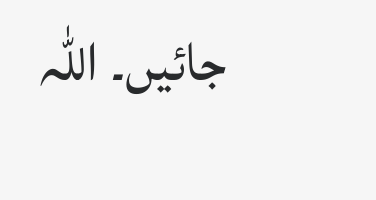جائیں۔ اللہ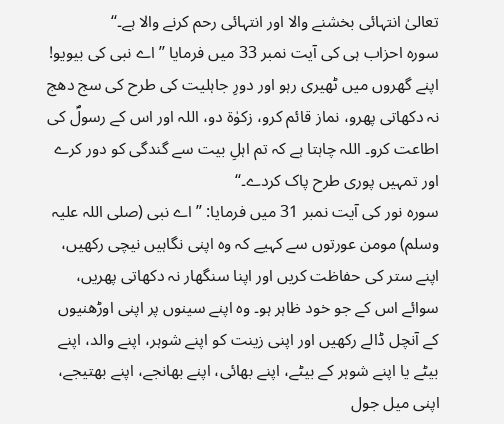تعالیٰ انتہائی بخشنے والا اور انتہائی رحم کرنے والا ہے۔‘‘
سورہ احزاب ہی کی آیت نمبر 33 میں فرمایا ’’اے نبی کی بیویو! اپنے گھروں میں ٹھیری رہو اور دورِ جاہلیت کی طرح کی سج دھج نہ دکھاتی پھرو، نماز قائم کرو، زکوٰۃ دو، اللہ اور اس کے رسولؐ کی اطاعت کرو۔ اللہ چاہتا ہے کہ تم اہلِ بیت سے گندگی کو دور کرے اور تمہیں پوری طرح پاک کردے۔‘‘
سورہ نور کی آیت نمبر 31 میں فرمایا: ’’اے نبی (صلی اللہ علیہ وسلم) مومن عورتوں سے کہیے کہ وہ اپنی نگاہیں نیچی رکھیں، اپنے ستر کی حفاظت کریں اور اپنا سنگھار نہ دکھاتی پھریں، سوائے اس کے جو خود ظاہر ہو۔ وہ اپنے سینوں پر اپنی اوڑھنیوں کے آنچل ڈالے رکھیں اور اپنی زینت کو اپنے شوہر، اپنے والد، اپنے بیٹے یا اپنے شوہر کے بیٹے، اپنے بھائی، اپنے بھانجے، اپنے بھتیجے، اپنی میل جول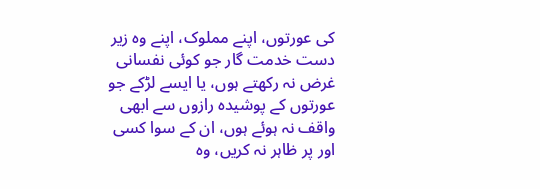کی عورتوں، اپنے مملوک، اپنے وہ زیر دست خدمت گار جو کوئی نفسانی غرض نہ رکھتے ہوں، یا ایسے لڑکے جو عورتوں کے پوشیدہ رازوں سے ابھی واقف نہ ہوئے ہوں، ان کے سوا کسی اور پر ظاہر نہ کریں، وہ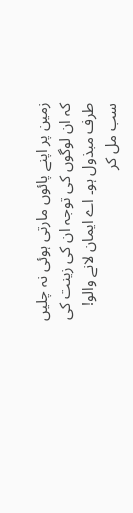زمین پر اپنے پائوں مارتی ہوئی نہ چلیں کہ ان لوگوں کی توجہ ان کی زینت کی طرف مبذول ہو۔ اے ایمان لانے والو! سب مل کر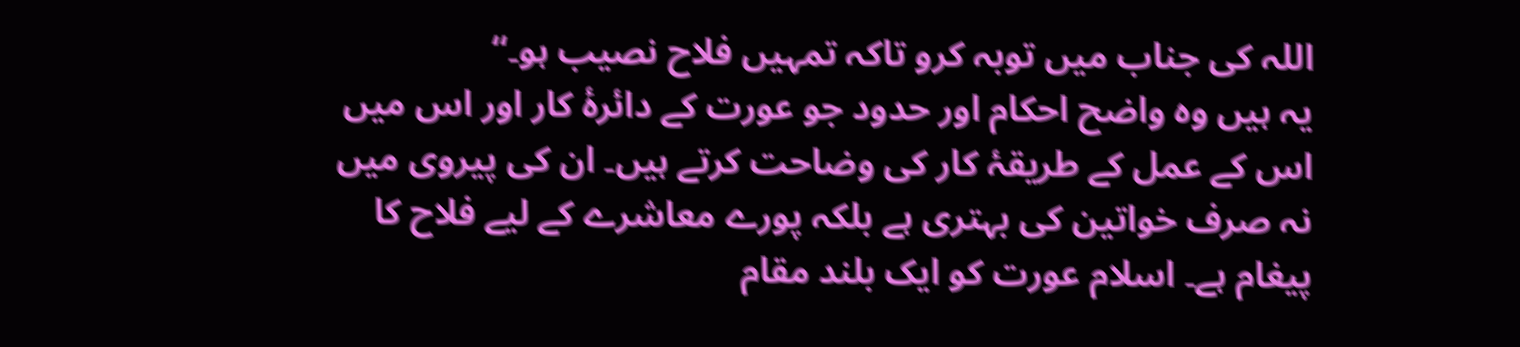اللہ کی جناب میں توبہ کرو تاکہ تمہیں فلاح نصیب ہو۔‘‘
یہ ہیں وہ واضح احکام اور حدود جو عورت کے دائرۂ کار اور اس میں اس کے عمل کے طریقۂ کار کی وضاحت کرتے ہیں۔ ان کی پیروی میں نہ صرف خواتین کی بہتری ہے بلکہ پورے معاشرے کے لیے فلاح کا پیغام ہے۔ اسلام عورت کو ایک بلند مقام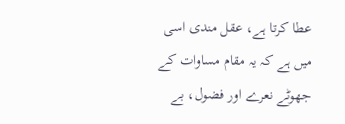عطا کرتا ہے، عقل مندی اسی میں ہے کہ یہ مقام مساوات کے جھوٹے نعرے اور فضول، بے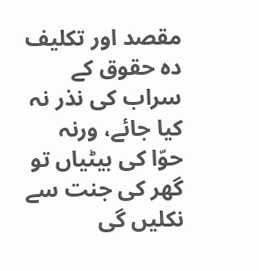مقصد اور تکلیف دہ حقوق کے سراب کی نذر نہ کیا جائے، ورنہ حوّا کی بیٹیاں تو گھر کی جنت سے نکلیں گی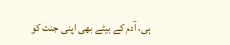ہی، آدم کے بیٹے بھی اپنی جنت کو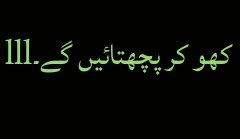کھو کر پچھتائیں گے۔lll